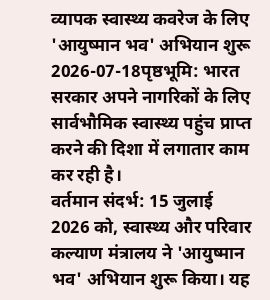व्यापक स्वास्थ्य कवरेज के लिए 'आयुष्मान भव' अभियान शुरू
2026-07-18पृष्ठभूमि: भारत सरकार अपने नागरिकों के लिए सार्वभौमिक स्वास्थ्य पहुंच प्राप्त करने की दिशा में लगातार काम कर रही है।
वर्तमान संदर्भ: 15 जुलाई 2026 को, स्वास्थ्य और परिवार कल्याण मंत्रालय ने 'आयुष्मान भव' अभियान शुरू किया। यह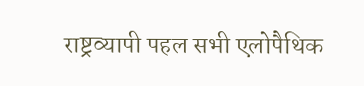राष्ट्रव्यापी पहल सभी एलोपैथिक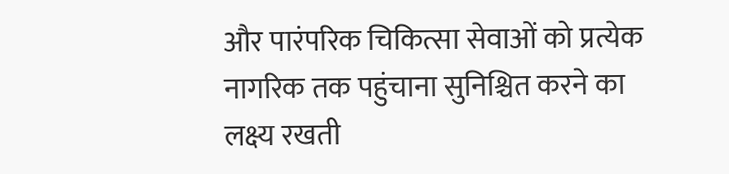और पारंपरिक चिकित्सा सेवाओं को प्रत्येक नागरिक तक पहुंचाना सुनिश्चित करने का लक्ष्य रखती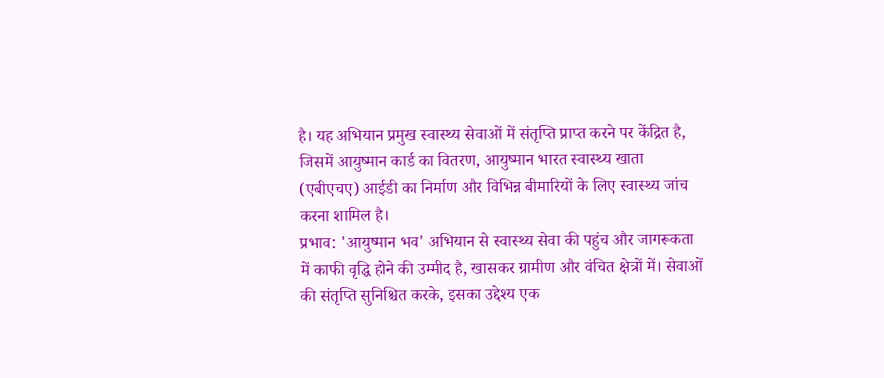है। यह अभियान प्रमुख स्वास्थ्य सेवाओं में संतृप्ति प्राप्त करने पर केंद्रित है, जिसमें आयुष्मान कार्ड का वितरण, आयुष्मान भारत स्वास्थ्य खाता (एबीएचए) आईडी का निर्माण और विभिन्न बीमारियों के लिए स्वास्थ्य जांच करना शामिल है।
प्रभाव: 'आयुष्मान भव' अभियान से स्वास्थ्य सेवा की पहुंच और जागरूकता में काफी वृद्धि होने की उम्मीद है, खासकर ग्रामीण और वंचित क्षेत्रों में। सेवाओं की संतृप्ति सुनिश्चित करके, इसका उद्देश्य एक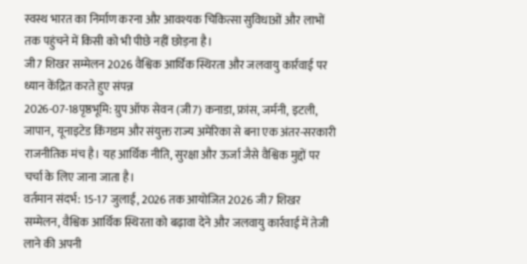स्वस्थ भारत का निर्माण करना और आवश्यक चिकित्सा सुविधाओं और लाभों तक पहुंचने में किसी को भी पीछे नहीं छोड़ना है।
जी7 शिखर सम्मेलन 2026 वैश्विक आर्थिक स्थिरता और जलवायु कार्रवाई पर ध्यान केंद्रित करते हुए संपन्न
2026-07-18पृष्ठभूमि: ग्रुप ऑफ सेवन (जी7) कनाडा, फ्रांस, जर्मनी, इटली, जापान, यूनाइटेड किंगडम और संयुक्त राज्य अमेरिका से बना एक अंतर-सरकारी राजनीतिक मंच है। यह आर्थिक नीति, सुरक्षा और ऊर्जा जैसे वैश्विक मुद्दों पर चर्चा के लिए जाना जाता है।
वर्तमान संदर्भ: 15-17 जुलाई, 2026 तक आयोजित 2026 जी7 शिखर सम्मेलन, वैश्विक आर्थिक स्थिरता को बढ़ावा देने और जलवायु कार्रवाई में तेजी लाने की अपनी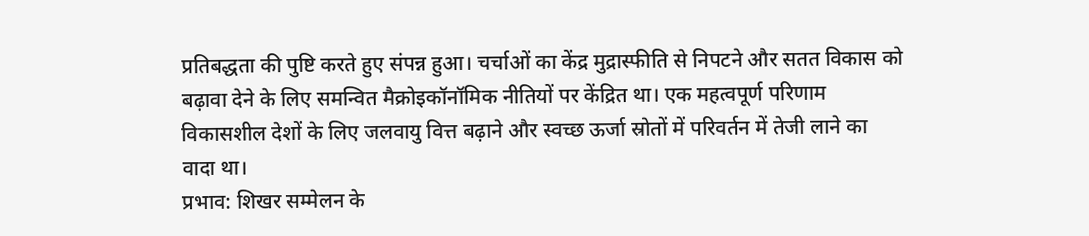प्रतिबद्धता की पुष्टि करते हुए संपन्न हुआ। चर्चाओं का केंद्र मुद्रास्फीति से निपटने और सतत विकास को बढ़ावा देने के लिए समन्वित मैक्रोइकॉनॉमिक नीतियों पर केंद्रित था। एक महत्वपूर्ण परिणाम विकासशील देशों के लिए जलवायु वित्त बढ़ाने और स्वच्छ ऊर्जा स्रोतों में परिवर्तन में तेजी लाने का वादा था।
प्रभाव: शिखर सम्मेलन के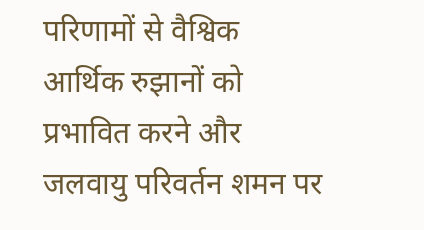परिणामों से वैश्विक आर्थिक रुझानों को प्रभावित करने और जलवायु परिवर्तन शमन पर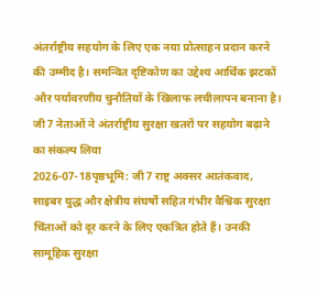अंतर्राष्ट्रीय सहयोग के लिए एक नया प्रोत्साहन प्रदान करने की उम्मीद है। समन्वित दृष्टिकोण का उद्देश्य आर्थिक झटकों और पर्यावरणीय चुनौतियों के खिलाफ लचीलापन बनाना है।
जी7 नेताओं ने अंतर्राष्ट्रीय सुरक्षा खतरों पर सहयोग बढ़ाने का संकल्प लिया
2026-07-18पृष्ठभूमि: जी7 राष्ट्र अक्सर आतंकवाद, साइबर युद्ध और क्षेत्रीय संघर्षों सहित गंभीर वैश्विक सुरक्षा चिंताओं को दूर करने के लिए एकत्रित होते हैं। उनकी सामूहिक सुरक्षा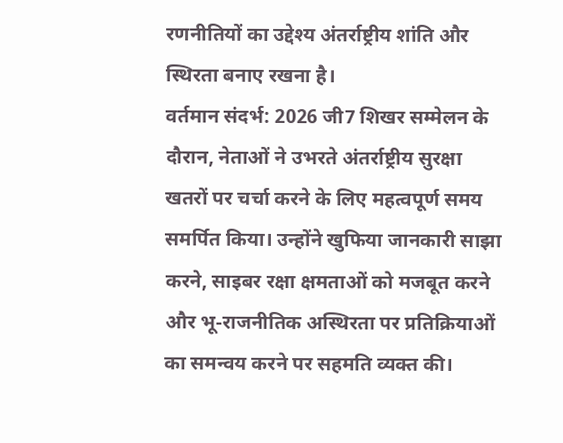रणनीतियों का उद्देश्य अंतर्राष्ट्रीय शांति और स्थिरता बनाए रखना है।
वर्तमान संदर्भ: 2026 जी7 शिखर सम्मेलन के दौरान, नेताओं ने उभरते अंतर्राष्ट्रीय सुरक्षा खतरों पर चर्चा करने के लिए महत्वपूर्ण समय समर्पित किया। उन्होंने खुफिया जानकारी साझा करने, साइबर रक्षा क्षमताओं को मजबूत करने और भू-राजनीतिक अस्थिरता पर प्रतिक्रियाओं का समन्वय करने पर सहमति व्यक्त की।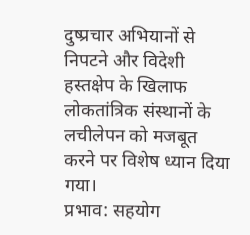दुष्प्रचार अभियानों से निपटने और विदेशी हस्तक्षेप के खिलाफ लोकतांत्रिक संस्थानों के लचीलेपन को मजबूत करने पर विशेष ध्यान दिया गया।
प्रभाव: सहयोग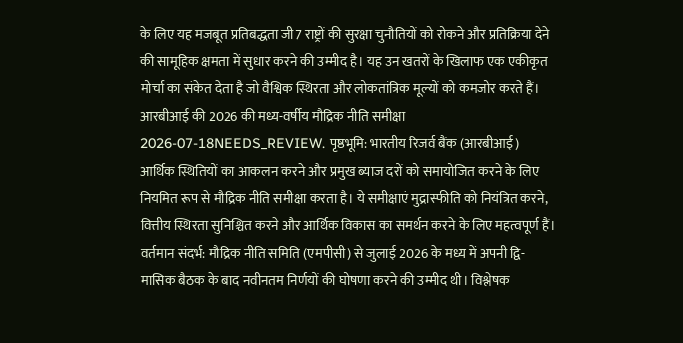के लिए यह मजबूत प्रतिबद्धता जी7 राष्ट्रों की सुरक्षा चुनौतियों को रोकने और प्रतिक्रिया देने की सामूहिक क्षमता में सुधार करने की उम्मीद है। यह उन खतरों के खिलाफ एक एकीकृत मोर्चा का संकेत देता है जो वैश्विक स्थिरता और लोकतांत्रिक मूल्यों को कमजोर करते हैं।
आरबीआई की 2026 की मध्य-वर्षीय मौद्रिक नीति समीक्षा
2026-07-18NEEDS_REVIEW. पृष्ठभूमि: भारतीय रिजर्व बैंक (आरबीआई) आर्थिक स्थितियों का आकलन करने और प्रमुख ब्याज दरों को समायोजित करने के लिए नियमित रूप से मौद्रिक नीति समीक्षा करता है। ये समीक्षाएं मुद्रास्फीति को नियंत्रित करने, वित्तीय स्थिरता सुनिश्चित करने और आर्थिक विकास का समर्थन करने के लिए महत्वपूर्ण हैं। वर्तमान संदर्भ: मौद्रिक नीति समिति (एमपीसी) से जुलाई 2026 के मध्य में अपनी द्वि-मासिक बैठक के बाद नवीनतम निर्णयों की घोषणा करने की उम्मीद थी। विश्लेषक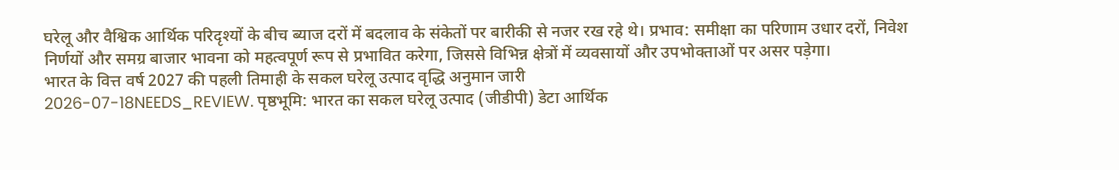घरेलू और वैश्विक आर्थिक परिदृश्यों के बीच ब्याज दरों में बदलाव के संकेतों पर बारीकी से नजर रख रहे थे। प्रभाव: समीक्षा का परिणाम उधार दरों, निवेश निर्णयों और समग्र बाजार भावना को महत्वपूर्ण रूप से प्रभावित करेगा, जिससे विभिन्न क्षेत्रों में व्यवसायों और उपभोक्ताओं पर असर पड़ेगा।
भारत के वित्त वर्ष 2027 की पहली तिमाही के सकल घरेलू उत्पाद वृद्धि अनुमान जारी
2026-07-18NEEDS_REVIEW. पृष्ठभूमि: भारत का सकल घरेलू उत्पाद (जीडीपी) डेटा आर्थिक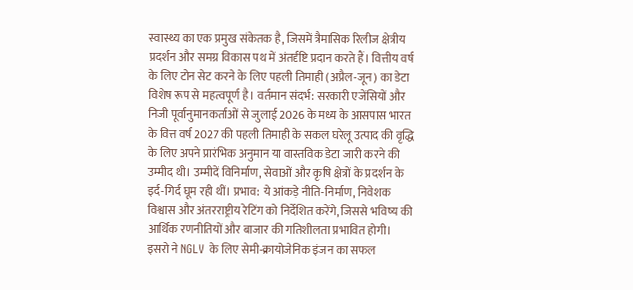स्वास्थ्य का एक प्रमुख संकेतक है, जिसमें त्रैमासिक रिलीज क्षेत्रीय प्रदर्शन और समग्र विकास पथ में अंतर्दृष्टि प्रदान करते हैं। वित्तीय वर्ष के लिए टोन सेट करने के लिए पहली तिमाही (अप्रैल-जून) का डेटा विशेष रूप से महत्वपूर्ण है। वर्तमान संदर्भ: सरकारी एजेंसियों और निजी पूर्वानुमानकर्ताओं से जुलाई 2026 के मध्य के आसपास भारत के वित्त वर्ष 2027 की पहली तिमाही के सकल घरेलू उत्पाद की वृद्धि के लिए अपने प्रारंभिक अनुमान या वास्तविक डेटा जारी करने की उम्मीद थी। उम्मीदें विनिर्माण, सेवाओं और कृषि क्षेत्रों के प्रदर्शन के इर्द-गिर्द घूम रही थीं। प्रभाव: ये आंकड़े नीति-निर्माण, निवेशक विश्वास और अंतरराष्ट्रीय रेटिंग को निर्देशित करेंगे, जिससे भविष्य की आर्थिक रणनीतियों और बाजार की गतिशीलता प्रभावित होगी।
इसरो ने NGLV के लिए सेमी-क्रायोजेनिक इंजन का सफल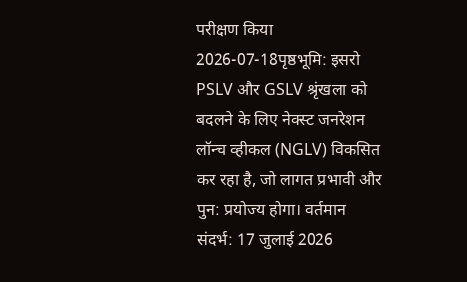परीक्षण किया
2026-07-18पृष्ठभूमि: इसरो PSLV और GSLV श्रृंखला को बदलने के लिए नेक्स्ट जनरेशन लॉन्च व्हीकल (NGLV) विकसित कर रहा है, जो लागत प्रभावी और पुन: प्रयोज्य होगा। वर्तमान संदर्भ: 17 जुलाई 2026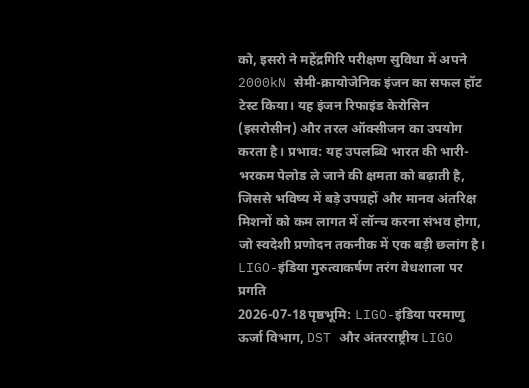को, इसरो ने महेंद्रगिरि परीक्षण सुविधा में अपने 2000kN सेमी-क्रायोजेनिक इंजन का सफल हॉट टेस्ट किया। यह इंजन रिफाइंड केरोसिन (इसरोसीन) और तरल ऑक्सीजन का उपयोग करता है। प्रभाव: यह उपलब्धि भारत की भारी-भरकम पेलोड ले जाने की क्षमता को बढ़ाती है, जिससे भविष्य में बड़े उपग्रहों और मानव अंतरिक्ष मिशनों को कम लागत में लॉन्च करना संभव होगा, जो स्वदेशी प्रणोदन तकनीक में एक बड़ी छलांग है।
LIGO-इंडिया गुरुत्वाकर्षण तरंग वेधशाला पर प्रगति
2026-07-18पृष्ठभूमि: LIGO-इंडिया परमाणु ऊर्जा विभाग, DST और अंतरराष्ट्रीय LIGO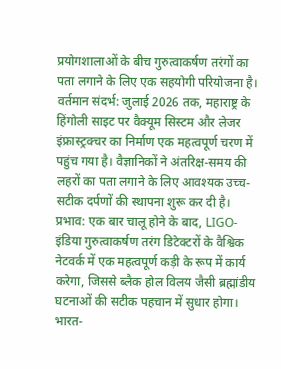प्रयोगशालाओं के बीच गुरुत्वाकर्षण तरंगों का पता लगाने के लिए एक सहयोगी परियोजना है। वर्तमान संदर्भ: जुलाई 2026 तक, महाराष्ट्र के हिंगोली साइट पर वैक्यूम सिस्टम और लेजर इंफ्रास्ट्रक्चर का निर्माण एक महत्वपूर्ण चरण में पहुंच गया है। वैज्ञानिकों ने अंतरिक्ष-समय की लहरों का पता लगाने के लिए आवश्यक उच्च-सटीक दर्पणों की स्थापना शुरू कर दी है। प्रभाव: एक बार चालू होने के बाद, LIGO-इंडिया गुरुत्वाकर्षण तरंग डिटेक्टरों के वैश्विक नेटवर्क में एक महत्वपूर्ण कड़ी के रूप में कार्य करेगा, जिससे ब्लैक होल विलय जैसी ब्रह्मांडीय घटनाओं की सटीक पहचान में सुधार होगा।
भारत-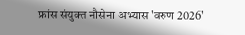फ्रांस संयुक्त नौसेना अभ्यास 'वरुण 2026'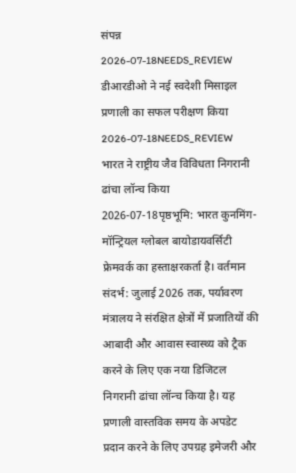संपन्न
2026-07-18NEEDS_REVIEW
डीआरडीओ ने नई स्वदेशी मिसाइल प्रणाली का सफल परीक्षण किया
2026-07-18NEEDS_REVIEW
भारत ने राष्ट्रीय जैव विविधता निगरानी ढांचा लॉन्च किया
2026-07-18पृष्ठभूमि: भारत कुनमिंग-मॉन्ट्रियल ग्लोबल बायोडायवर्सिटी फ्रेमवर्क का हस्ताक्षरकर्ता है। वर्तमान संदर्भ: जुलाई 2026 तक, पर्यावरण मंत्रालय ने संरक्षित क्षेत्रों में प्रजातियों की आबादी और आवास स्वास्थ्य को ट्रैक करने के लिए एक नया डिजिटल निगरानी ढांचा लॉन्च किया है। यह प्रणाली वास्तविक समय के अपडेट प्रदान करने के लिए उपग्रह इमेजरी और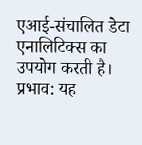एआई-संचालित डेटा एनालिटिक्स का उपयोग करती है। प्रभाव: यह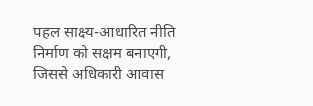पहल साक्ष्य-आधारित नीति निर्माण को सक्षम बनाएगी, जिससे अधिकारी आवास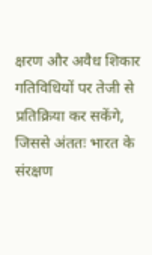क्षरण और अवैध शिकार गतिविधियों पर तेजी से प्रतिक्रिया कर सकेंगे, जिससे अंततः भारत के संरक्षण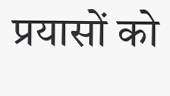प्रयासों को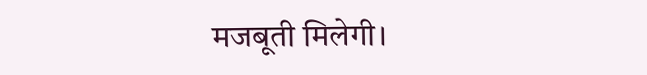मजबूती मिलेगी।